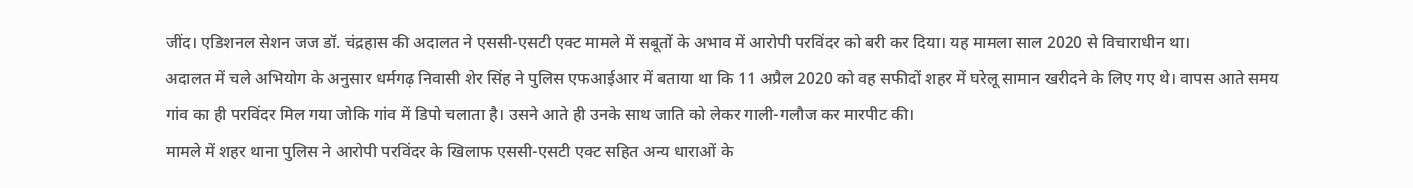जींद। एडिशनल सेशन जज डॉ. चंद्रहास की अदालत ने एससी-एसटी एक्ट मामले में सबूतों के अभाव में आरोपी परविंदर को बरी कर दिया। यह मामला साल 2020 से विचाराधीन था।
अदालत में चले अभियोग के अनुसार धर्मगढ़ निवासी शेर सिंह ने पुलिस एफआईआर में बताया था कि 11 अप्रैल 2020 को वह सफीदों शहर में घरेलू सामान खरीदने के लिए गए थे। वापस आते समय गांव का ही परविंदर मिल गया जोकि गांव में डिपो चलाता है। उसने आते ही उनके साथ जाति को लेकर गाली-गलौज कर मारपीट की।
मामले में शहर थाना पुलिस ने आरोपी परविंदर के खिलाफ एससी-एसटी एक्ट सहित अन्य धाराओं के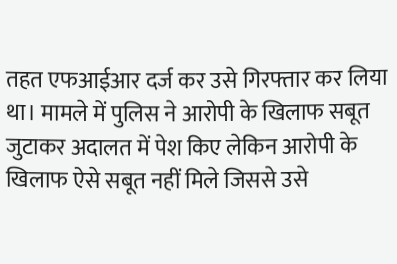तहत एफआईआर दर्ज कर उसे गिरफ्तार कर लिया था। मामले में पुलिस ने आरोपी के खिलाफ सबूत जुटाकर अदालत में पेश किए लेकिन आरोपी के खिलाफ ऐसे सबूत नहीं मिले जिससे उसे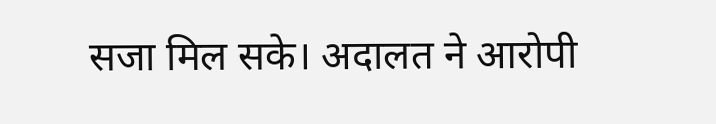सजा मिल सके। अदालत ने आरोपी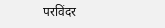परविंदर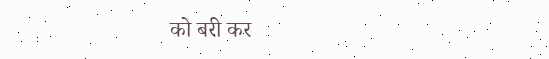को बरी कर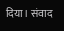दिया। संवाद